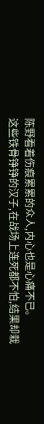陈野看着伤痕累累的众人,内心也是心痛不已。
这些铁骨铮铮的汉子,在战场上连死都不怕,结果却栽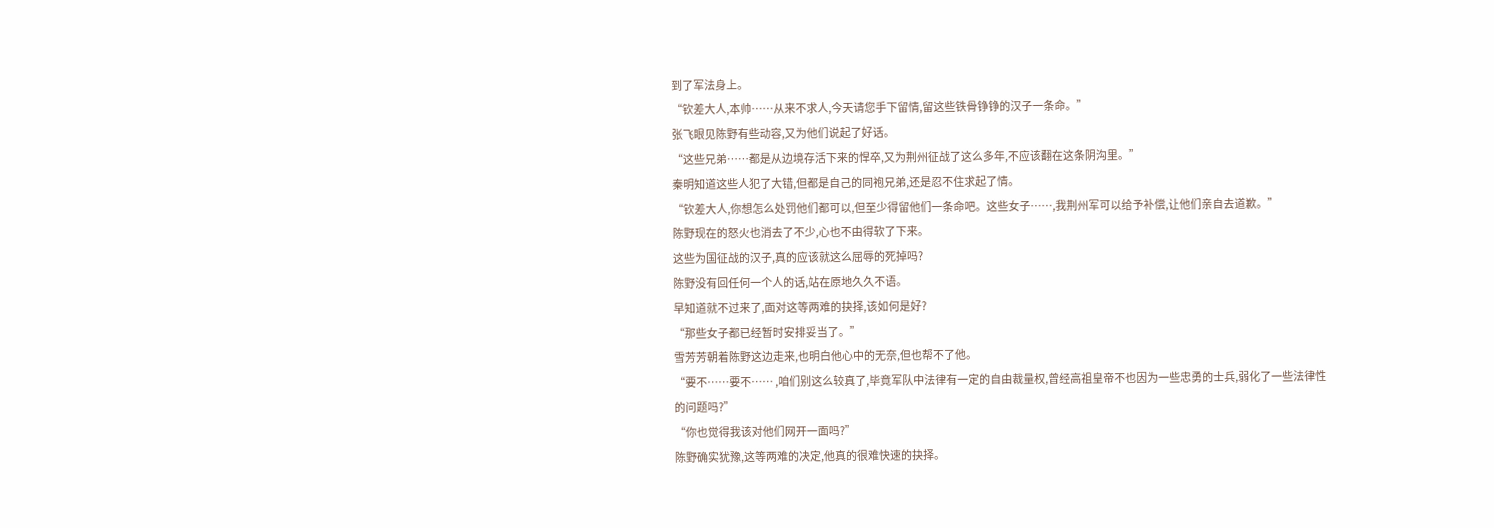到了军法身上。
“钦差大人,本帅……从来不求人,今天请您手下留情,留这些铁骨铮铮的汉子一条命。”
张飞眼见陈野有些动容,又为他们说起了好话。
“这些兄弟……都是从边境存活下来的悍卒,又为荆州征战了这么多年,不应该翻在这条阴沟里。”
秦明知道这些人犯了大错,但都是自己的同袍兄弟,还是忍不住求起了情。
“钦差大人,你想怎么处罚他们都可以,但至少得留他们一条命吧。这些女子……,我荆州军可以给予补偿,让他们亲自去道歉。”
陈野现在的怒火也消去了不少,心也不由得软了下来。
这些为国征战的汉子,真的应该就这么屈辱的死掉吗?
陈野没有回任何一个人的话,站在原地久久不语。
早知道就不过来了,面对这等两难的抉择,该如何是好?
“那些女子都已经暂时安排妥当了。”
雪芳芳朝着陈野这边走来,也明白他心中的无奈,但也帮不了他。
“要不……要不…… ,咱们别这么较真了,毕竟军队中法律有一定的自由裁量权,曾经高祖皇帝不也因为一些忠勇的士兵,弱化了一些法律性的问题吗?”
“你也觉得我该对他们网开一面吗?”
陈野确实犹豫,这等两难的决定,他真的很难快速的抉择。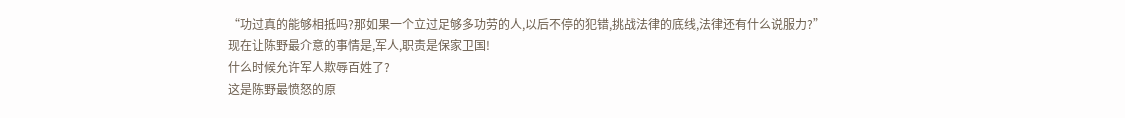“功过真的能够相抵吗?那如果一个立过足够多功劳的人,以后不停的犯错,挑战法律的底线,法律还有什么说服力?”
现在让陈野最介意的事情是,军人,职责是保家卫国!
什么时候允许军人欺辱百姓了?
这是陈野最愤怒的原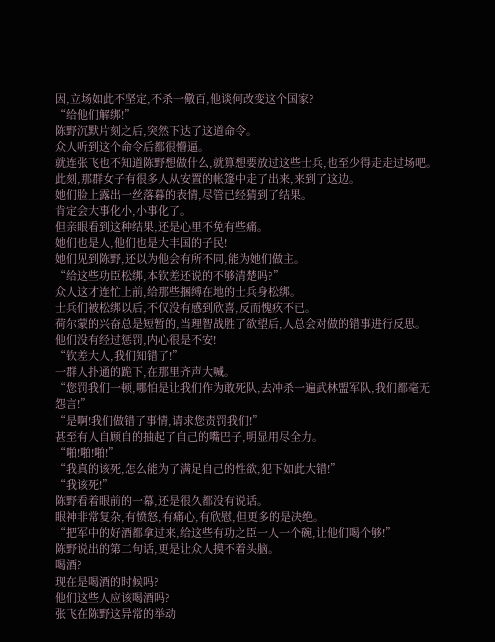因,立场如此不坚定,不杀一儆百,他谈何改变这个国家?
“给他们解绑!”
陈野沉默片刻之后,突然下达了这道命令。
众人听到这个命令后都很懵逼。
就连张飞也不知道陈野想做什么,就算想要放过这些士兵,也至少得走走过场吧。
此刻,那群女子有很多人从安置的帐篷中走了出来,来到了这边。
她们脸上露出一丝落暮的表情,尽管已经猜到了结果。
肯定会大事化小,小事化了。
但亲眼看到这种结果,还是心里不免有些痛。
她们也是人,他们也是大丰国的子民!
她们见到陈野,还以为他会有所不同,能为她们做主。
“给这些功臣松绑,本钦差还说的不够清楚吗?”
众人这才连忙上前,给那些捆缚在地的士兵身松绑。
士兵们被松绑以后,不仅没有感到欣喜,反而愧疚不已。
荷尔蒙的兴奋总是短暂的,当理智战胜了欲望后,人总会对做的错事进行反思。
他们没有经过惩罚,内心很是不安!
“钦差大人,我们知错了!”
一群人扑通的跪下,在那里齐声大喊。
“您罚我们一顿,哪怕是让我们作为敢死队,去冲杀一遍武林盟军队,我们都毫无怨言!”
“是啊!我们做错了事情,请求您责罚我们!”
甚至有人自顾自的抽起了自己的嘴巴子,明显用尽全力。
“啪!啪!啪!”
“我真的该死,怎么能为了满足自己的性欲,犯下如此大错!”
“我该死!”
陈野看着眼前的一幕,还是很久都没有说话。
眼神非常复杂,有愤怒,有痛心,有欣慰,但更多的是决绝。
“把军中的好酒都拿过来,给这些有功之臣一人一个碗,让他们喝个够!”
陈野说出的第二句话,更是让众人摸不着头脑。
喝酒?
现在是喝酒的时候吗?
他们这些人应该喝酒吗?
张飞在陈野这异常的举动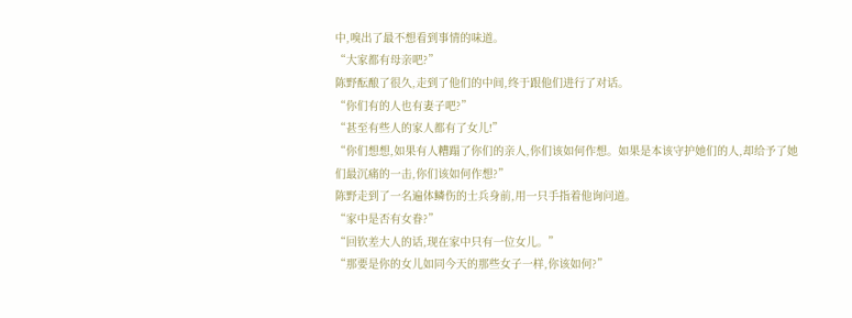中,嗅出了最不想看到事情的味道。
“大家都有母亲吧?”
陈野酝酿了很久,走到了他们的中间,终于跟他们进行了对话。
“你们有的人也有妻子吧?”
“甚至有些人的家人都有了女儿!”
“你们想想,如果有人糟蹋了你们的亲人,你们该如何作想。如果是本该守护她们的人,却给予了她们最沉痛的一击,你们该如何作想?”
陈野走到了一名遍体鳞伤的士兵身前,用一只手指着他询问道。
“家中是否有女眷?”
“回钦差大人的话,现在家中只有一位女儿。”
“那要是你的女儿如同今天的那些女子一样,你该如何?”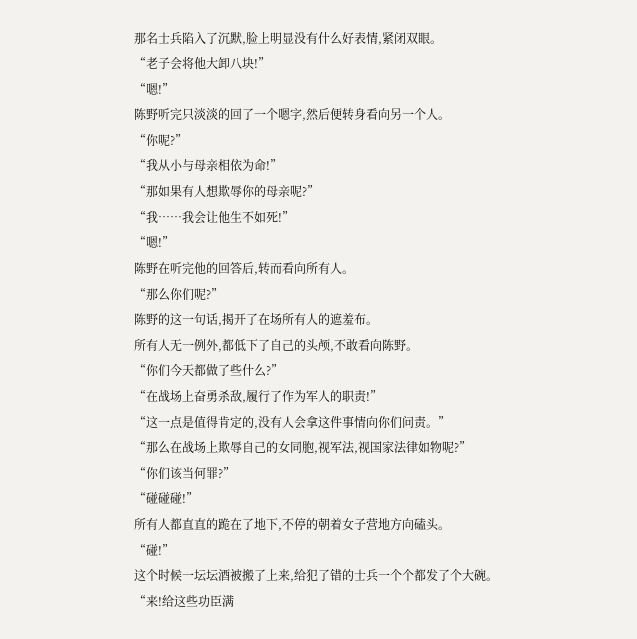那名士兵陷入了沉默,脸上明显没有什么好表情,紧闭双眼。
“老子会将他大卸八块!”
“嗯!”
陈野听完只淡淡的回了一个嗯字,然后便转身看向另一个人。
“你呢?”
“我从小与母亲相依为命!”
“那如果有人想欺辱你的母亲呢?”
“我……我会让他生不如死!”
“嗯!”
陈野在听完他的回答后,转而看向所有人。
“那么你们呢?”
陈野的这一句话,揭开了在场所有人的遮羞布。
所有人无一例外,都低下了自己的头颅,不敢看向陈野。
“你们今天都做了些什么?”
“在战场上奋勇杀敌,履行了作为军人的职责!”
“这一点是值得肯定的,没有人会拿这件事情向你们问责。”
“那么在战场上欺辱自己的女同胞,视军法,视国家法律如物呢?”
“你们该当何罪?”
“碰碰碰!”
所有人都直直的跪在了地下,不停的朝着女子营地方向磕头。
“碰!”
这个时候一坛坛酒被搬了上来,给犯了错的士兵一个个都发了个大碗。
“来!给这些功臣满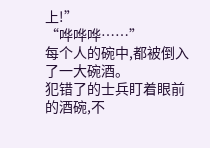上!”
“哗哗哗……”
每个人的碗中,都被倒入了一大碗酒。
犯错了的士兵盯着眼前的酒碗,不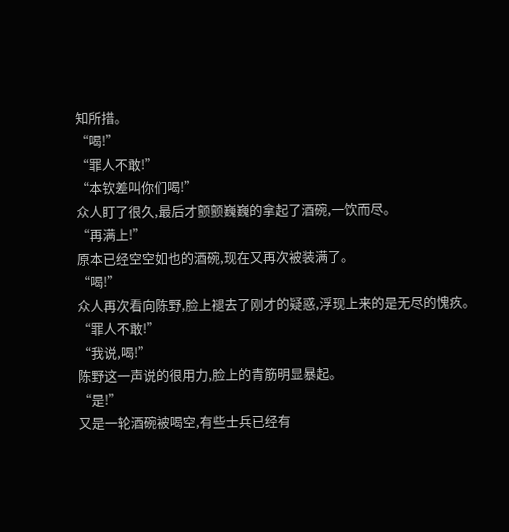知所措。
“喝!”
“罪人不敢!”
“本钦差叫你们喝!”
众人盯了很久,最后才颤颤巍巍的拿起了酒碗,一饮而尽。
“再满上!”
原本已经空空如也的酒碗,现在又再次被装满了。
“喝!”
众人再次看向陈野,脸上褪去了刚才的疑惑,浮现上来的是无尽的愧疚。
“罪人不敢!”
“我说,喝!”
陈野这一声说的很用力,脸上的青筋明显暴起。
“是!”
又是一轮酒碗被喝空,有些士兵已经有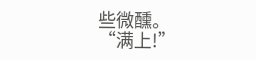些微醺。
“满上!”